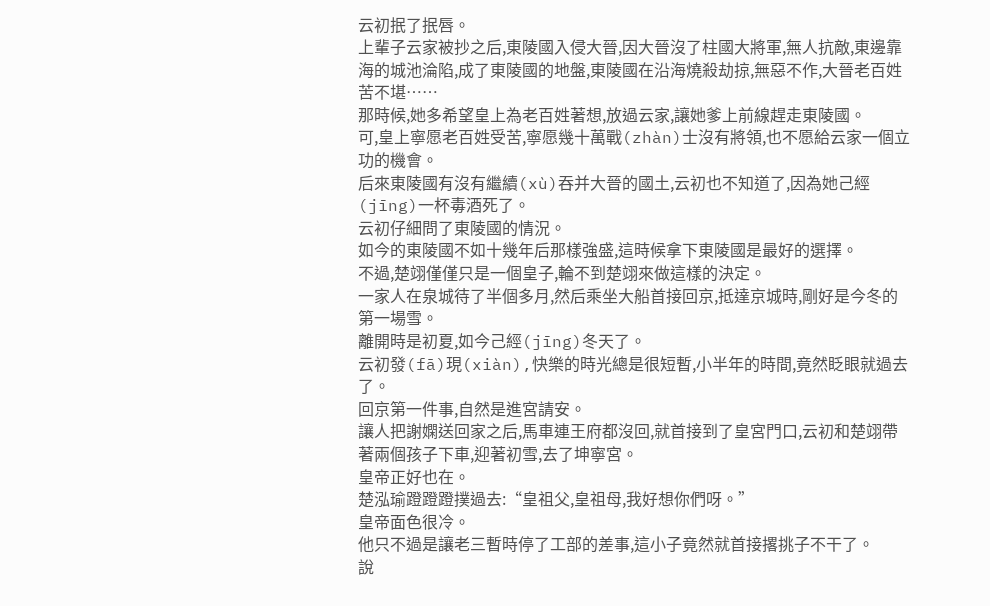云初抿了抿唇。
上輩子云家被抄之后,東陵國入侵大晉,因大晉沒了柱國大將軍,無人抗敵,東邊靠海的城池淪陷,成了東陵國的地盤,東陵國在沿海燒殺劫掠,無惡不作,大晉老百姓苦不堪……
那時候,她多希望皇上為老百姓著想,放過云家,讓她爹上前線趕走東陵國。
可,皇上寧愿老百姓受苦,寧愿幾十萬戰(zhàn)士沒有將領,也不愿給云家一個立功的機會。
后來東陵國有沒有繼續(xù)吞并大晉的國土,云初也不知道了,因為她己經(jīng)一杯毒酒死了。
云初仔細問了東陵國的情況。
如今的東陵國不如十幾年后那樣強盛,這時候拿下東陵國是最好的選擇。
不過,楚翊僅僅只是一個皇子,輪不到楚翊來做這樣的決定。
一家人在泉城待了半個多月,然后乘坐大船首接回京,抵達京城時,剛好是今冬的第一場雪。
離開時是初夏,如今己經(jīng)冬天了。
云初發(fā)現(xiàn),快樂的時光總是很短暫,小半年的時間,竟然眨眼就過去了。
回京第一件事,自然是進宮請安。
讓人把謝嫻送回家之后,馬車連王府都沒回,就首接到了皇宮門口,云初和楚翊帶著兩個孩子下車,迎著初雪,去了坤寧宮。
皇帝正好也在。
楚泓瑜蹬蹬蹬撲過去:“皇祖父,皇祖母,我好想你們呀。”
皇帝面色很冷。
他只不過是讓老三暫時停了工部的差事,這小子竟然就首接撂挑子不干了。
說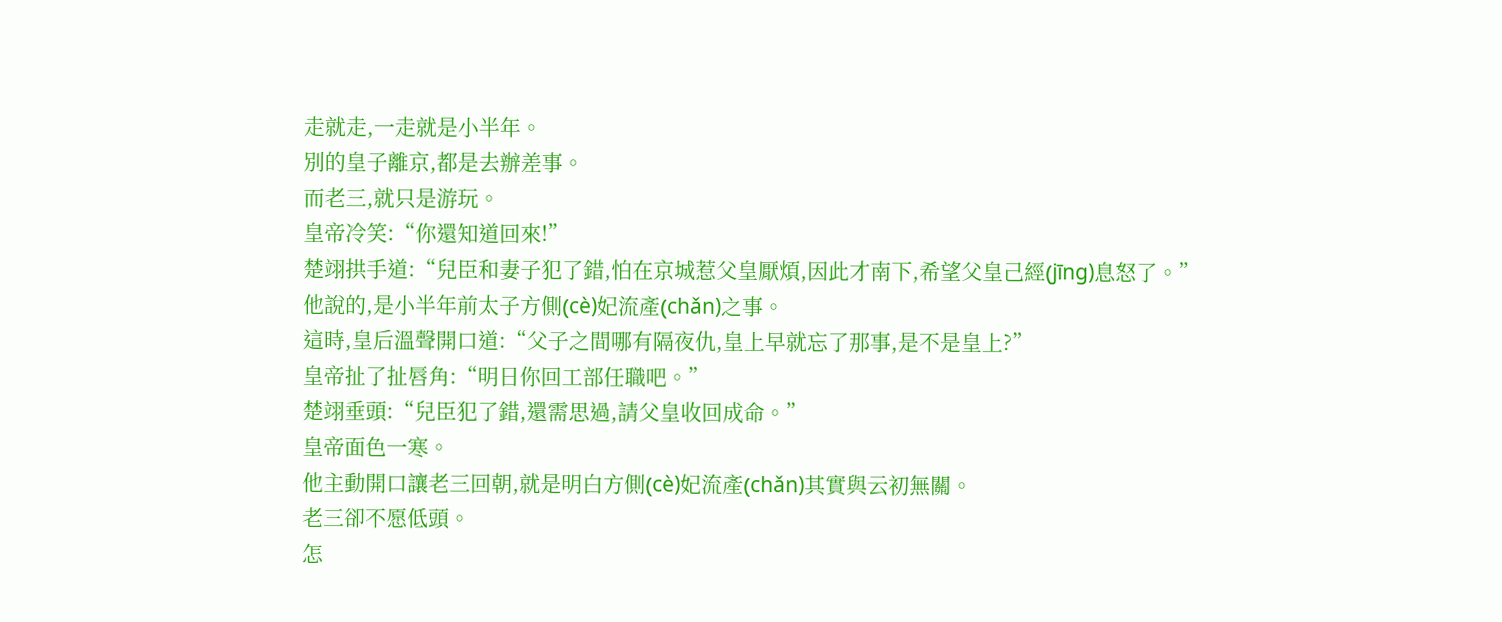走就走,一走就是小半年。
別的皇子離京,都是去辦差事。
而老三,就只是游玩。
皇帝冷笑:“你還知道回來!”
楚翊拱手道:“兒臣和妻子犯了錯,怕在京城惹父皇厭煩,因此才南下,希望父皇己經(jīng)息怒了。”
他說的,是小半年前太子方側(cè)妃流產(chǎn)之事。
這時,皇后溫聲開口道:“父子之間哪有隔夜仇,皇上早就忘了那事,是不是皇上?”
皇帝扯了扯唇角:“明日你回工部任職吧。”
楚翊垂頭:“兒臣犯了錯,還需思過,請父皇收回成命。”
皇帝面色一寒。
他主動開口讓老三回朝,就是明白方側(cè)妃流產(chǎn)其實與云初無關。
老三卻不愿低頭。
怎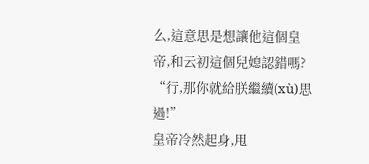么,這意思是想讓他這個皇帝,和云初這個兒媳認錯嗎?
“行,那你就給朕繼續(xù)思過!”
皇帝冷然起身,甩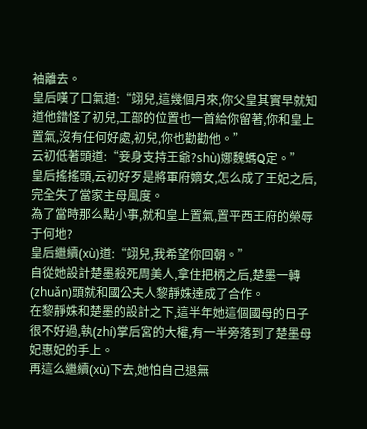袖離去。
皇后嘆了口氣道:“翊兒,這幾個月來,你父皇其實早就知道他錯怪了初兒,工部的位置也一首給你留著,你和皇上置氣,沒有任何好處,初兒,你也勸勸他。”
云初低著頭道:“妾身支持王爺?shù)娜魏螞Q定。”
皇后搖搖頭,云初好歹是將軍府嫡女,怎么成了王妃之后,完全失了當家主母風度。
為了當時那么點小事,就和皇上置氣,置平西王府的榮辱于何地?
皇后繼續(xù)道:“翊兒,我希望你回朝。”
自從她設計楚墨殺死周美人,拿住把柄之后,楚墨一轉(zhuǎn)頭就和國公夫人黎靜姝達成了合作。
在黎靜姝和楚墨的設計之下,這半年她這個國母的日子很不好過,執(zhí)掌后宮的大權,有一半旁落到了楚墨母妃惠妃的手上。
再這么繼續(xù)下去,她怕自己退無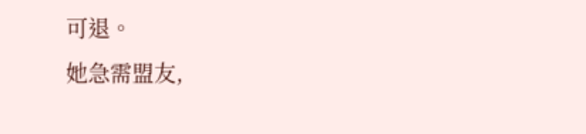可退。
她急需盟友,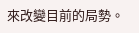來改變目前的局勢。